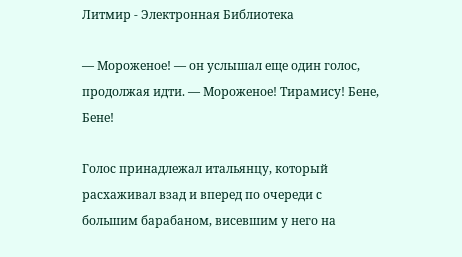Литмир - Электронная Библиотека

— Мороженое! — он услышал еще один голос, продолжая идти. — Мороженое! Тирамису! Бене, Бене!

Голос принадлежал итальянцу, который расхаживал взад и вперед по очереди с большим барабаном, висевшим у него на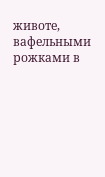животе, вафельными рожками в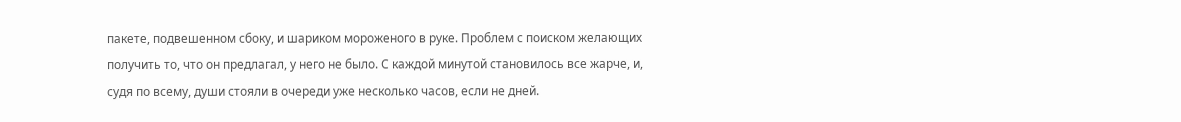пакете, подвешенном сбоку, и шариком мороженого в руке. Проблем с поиском желающих получить то, что он предлагал, у него не было. С каждой минутой становилось все жарче, и, судя по всему, души стояли в очереди уже несколько часов, если не дней.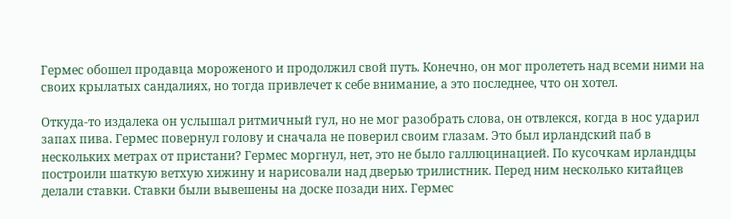Гермес обошел продавца мороженого и продолжил свой путь. Конечно, он мог пролететь над всеми ними на своих крылатых сандалиях, но тогда привлечет к себе внимание, а это последнее, что он хотел.

Откуда-то издалека он услышал ритмичный гул, но не мог разобрать слова, он отвлекся, когда в нос ударил запах пива. Гермес повернул голову и сначала не поверил своим глазам. Это был ирландский паб в нескольких метрах от пристани? Гермес моргнул, нет, это не было галлюцинацией. По кусочкам ирландцы построили шаткую ветхую хижину и нарисовали над дверью трилистник. Перед ним несколько китайцев делали ставки. Ставки были вывешены на доске позади них. Гермес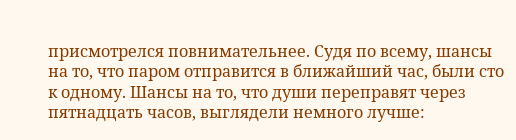присмотрелся повнимательнее. Судя по всему, шансы на то, что паром отправится в ближайший час, были сто к одному. Шансы на то, что души переправят через пятнадцать часов, выглядели немного лучше: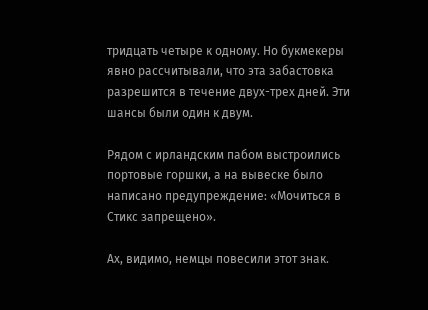тридцать четыре к одному. Но букмекеры явно рассчитывали, что эта забастовка разрешится в течение двух-трех дней. Эти шансы были один к двум.

Рядом с ирландским пабом выстроились портовые горшки, а на вывеске было написано предупреждение: «Мочиться в Стикс запрещено».

Ах, видимо, немцы повесили этот знак.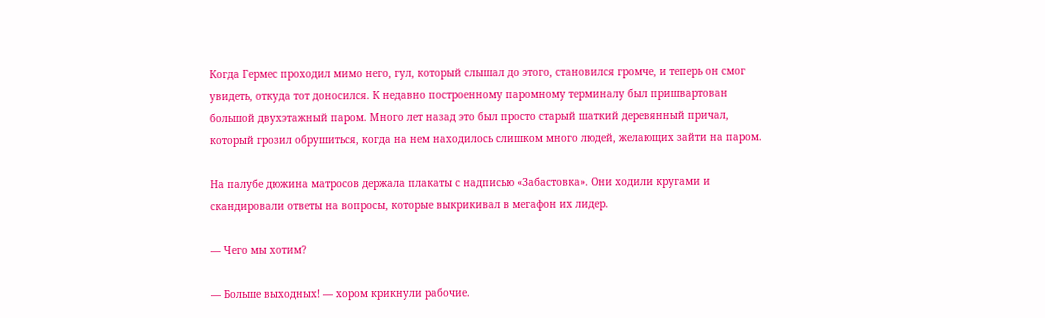Когда Гермес проходил мимо него, гул, который слышал до этого, становился громче, и теперь он смог увидеть, откуда тот доносился. К недавно построенному паромному терминалу был пришвартован большой двухэтажный паром. Много лет назад это был просто старый шаткий деревянный причал, который грозил обрушиться, когда на нем находилось слишком много людей, желающих зайти на паром.

На палубе дюжина матросов держала плакаты с надписью «Забастовка». Они ходили кругами и скандировали ответы на вопросы, которые выкрикивал в мегафон их лидер.

— Чего мы хотим?

— Больше выходных! — хором крикнули рабочие.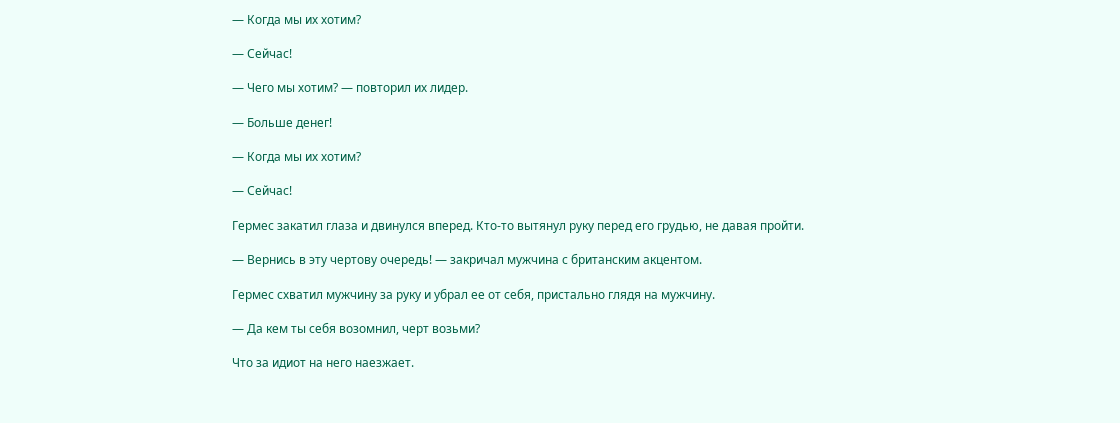— Когда мы их хотим?

— Сейчас!

— Чего мы хотим? — повторил их лидер.

— Больше денег!

— Когда мы их хотим?

— Сейчас!

Гермес закатил глаза и двинулся вперед. Кто-то вытянул руку перед его грудью, не давая пройти.

— Вернись в эту чертову очередь! — закричал мужчина с британским акцентом.

Гермес схватил мужчину за руку и убрал ее от себя, пристально глядя на мужчину.

— Да кем ты себя возомнил, черт возьми?

Что за идиот на него наезжает.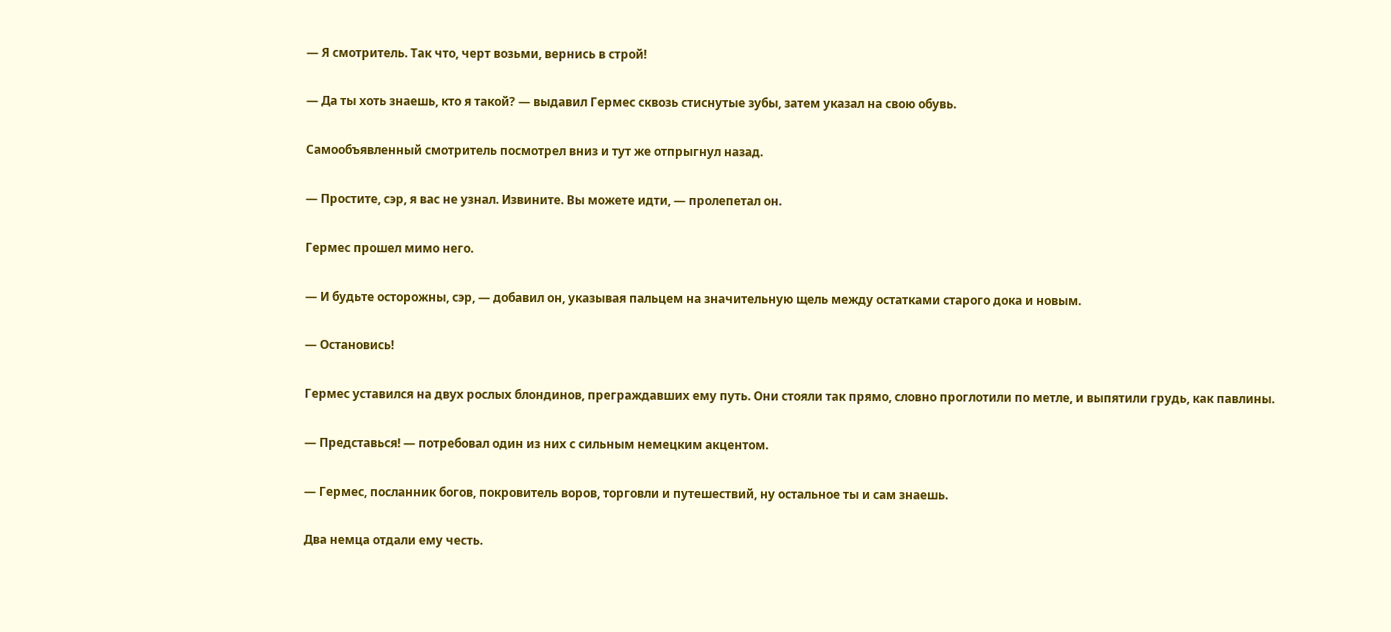— Я смотритель. Так что, черт возьми, вернись в строй!

— Да ты хоть знаешь, кто я такой? — выдавил Гермес сквозь стиснутые зубы, затем указал на свою обувь.

Самообъявленный смотритель посмотрел вниз и тут же отпрыгнул назад.

— Простите, сэр, я вас не узнал. Извините. Вы можете идти, — пролепетал он.

Гермес прошел мимо него.

— И будьте осторожны, сэр, — добавил он, указывая пальцем на значительную щель между остатками старого дока и новым.

— Остановись!

Гермес уставился на двух рослых блондинов, преграждавших ему путь. Они стояли так прямо, словно проглотили по метле, и выпятили грудь, как павлины.

— Представься! — потребовал один из них с сильным немецким акцентом.

— Гермес, посланник богов, покровитель воров, торговли и путешествий, ну остальное ты и сам знаешь.

Два немца отдали ему честь.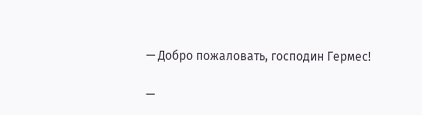— Добро пожаловать, господин Гермес!

—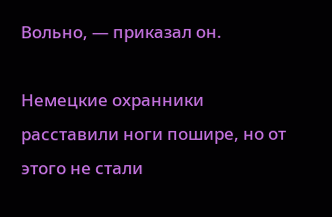Вольно, — приказал он.

Немецкие охранники расставили ноги пошире, но от этого не стали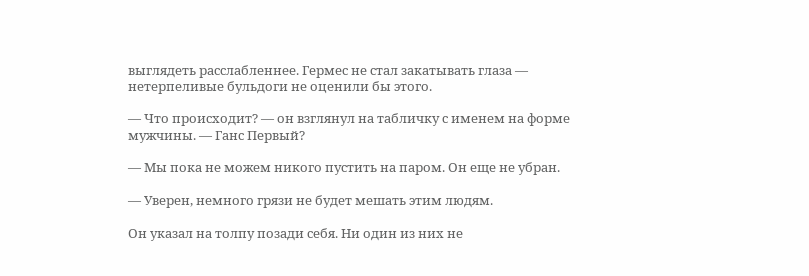выглядеть расслабленнее. Гермес не стал закатывать глаза — нетерпеливые бульдоги не оценили бы этого.

— Что происходит? — он взглянул на табличку с именем на форме мужчины. — Ганс Первый?

— Мы пока не можем никого пустить на паром. Он еще не убран.

— Уверен, немного грязи не будет мешать этим людям.

Он указал на толпу позади себя. Ни один из них не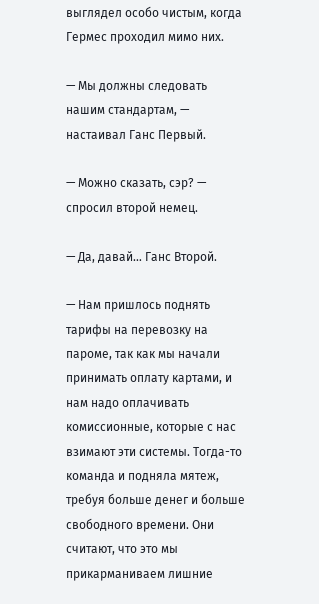выглядел особо чистым, когда Гермес проходил мимо них.

— Мы должны следовать нашим стандартам, — настаивал Ганс Первый.

— Можно сказать, сэр? — спросил второй немец.

— Да, давай… Ганс Второй.

— Нам пришлось поднять тарифы на перевозку на пароме, так как мы начали принимать оплату картами, и нам надо оплачивать комиссионные, которые с нас взимают эти системы. Тогда-то команда и подняла мятеж, требуя больше денег и больше свободного времени. Они считают, что это мы прикарманиваем лишние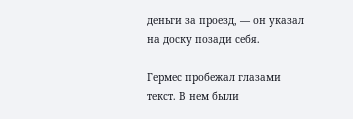деньги за проезд, — он указал на доску позади себя.

Гермес пробежал глазами текст. В нем были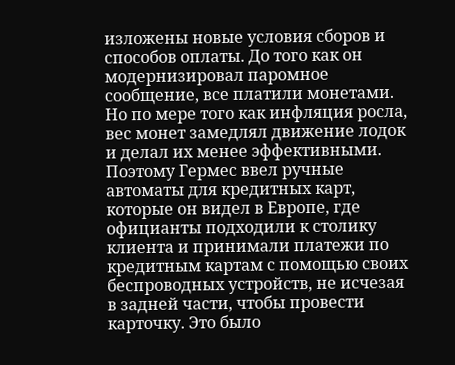изложены новые условия сборов и способов оплаты. До того как он модернизировал паромное сообщение, все платили монетами. Но по мере того как инфляция росла, вес монет замедлял движение лодок и делал их менее эффективными. Поэтому Гермес ввел ручные автоматы для кредитных карт, которые он видел в Европе, где официанты подходили к столику клиента и принимали платежи по кредитным картам с помощью своих беспроводных устройств, не исчезая в задней части, чтобы провести карточку. Это было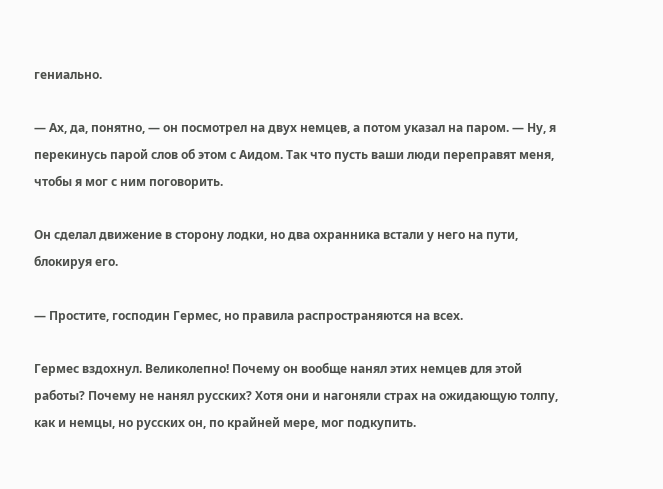гениально.

— Ах, да, понятно, — он посмотрел на двух немцев, а потом указал на паром. — Ну, я перекинусь парой слов об этом с Аидом. Так что пусть ваши люди переправят меня, чтобы я мог с ним поговорить.

Он сделал движение в сторону лодки, но два охранника встали у него на пути, блокируя его.

— Простите, господин Гермес, но правила распространяются на всех.

Гермес вздохнул. Великолепно! Почему он вообще нанял этих немцев для этой работы? Почему не нанял русских? Хотя они и нагоняли страх на ожидающую толпу, как и немцы, но русских он, по крайней мере, мог подкупить.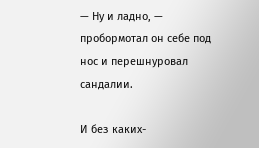— Ну и ладно, — пробормотал он себе под нос и перешнуровал сандалии.

И без каких-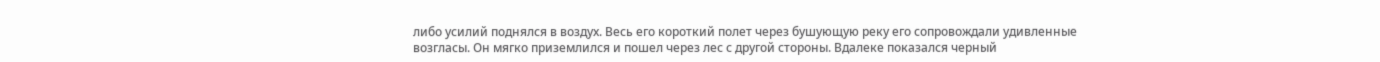либо усилий поднялся в воздух. Весь его короткий полет через бушующую реку его сопровождали удивленные возгласы. Он мягко приземлился и пошел через лес с другой стороны. Вдалеке показался черный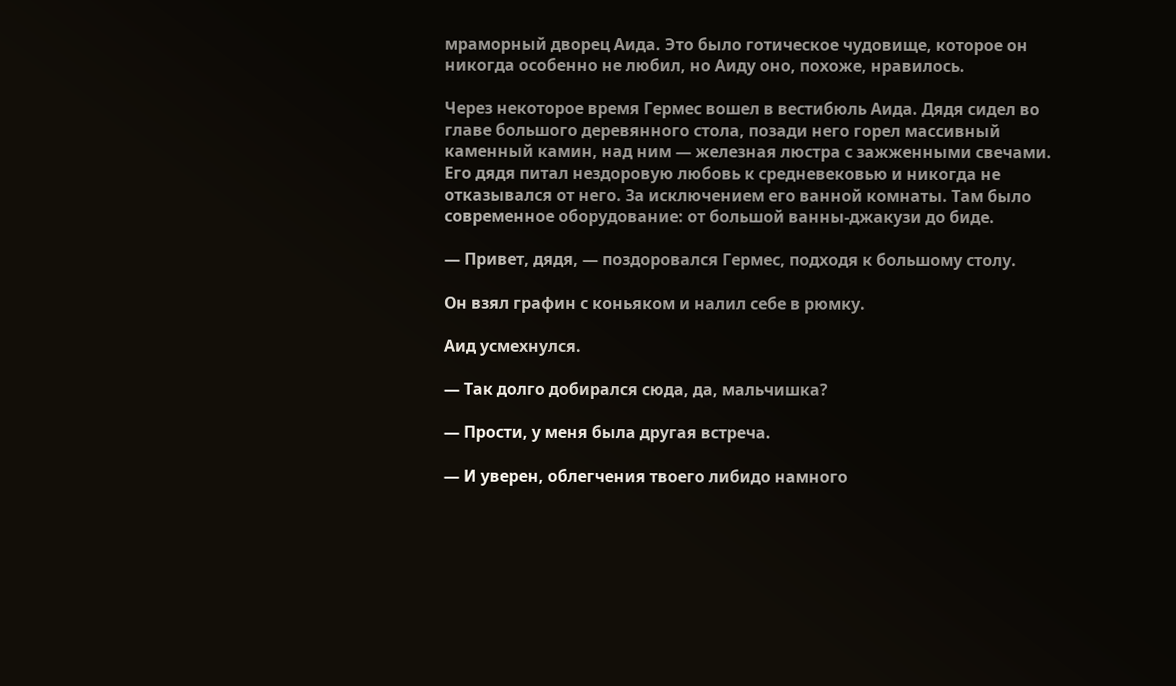мраморный дворец Аида. Это было готическое чудовище, которое он никогда особенно не любил, но Аиду оно, похоже, нравилось.

Через некоторое время Гермес вошел в вестибюль Аида. Дядя сидел во главе большого деревянного стола, позади него горел массивный каменный камин, над ним — железная люстра с зажженными свечами. Его дядя питал нездоровую любовь к средневековью и никогда не отказывался от него. За исключением его ванной комнаты. Там было современное оборудование: от большой ванны-джакузи до биде.

— Привет, дядя, — поздоровался Гермес, подходя к большому столу.

Он взял графин с коньяком и налил себе в рюмку.

Аид усмехнулся.

— Так долго добирался сюда, да, мальчишка?

— Прости, у меня была другая встреча.

— И уверен, облегчения твоего либидо намного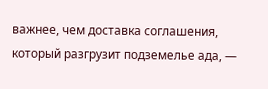важнее, чем доставка соглашения, который разгрузит подземелье ада, —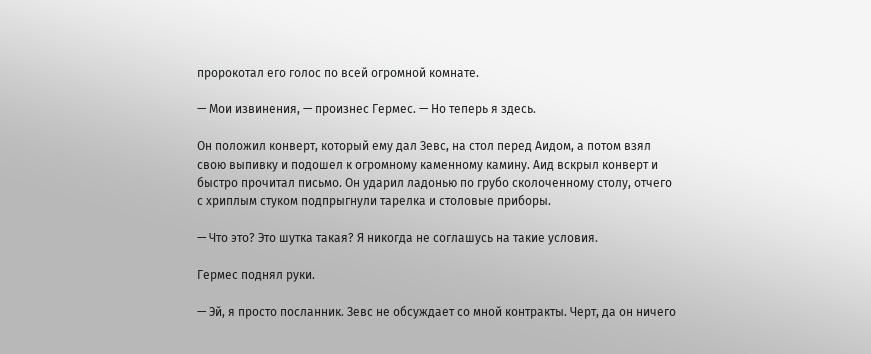пророкотал его голос по всей огромной комнате.

— Мои извинения, — произнес Гермес. — Но теперь я здесь.

Он положил конверт, который ему дал Зевс, на стол перед Аидом, а потом взял свою выпивку и подошел к огромному каменному камину. Аид вскрыл конверт и быстро прочитал письмо. Он ударил ладонью по грубо сколоченному столу, отчего с хриплым стуком подпрыгнули тарелка и столовые приборы.

— Что это? Это шутка такая? Я никогда не соглашусь на такие условия.

Гермес поднял руки.

— Эй, я просто посланник. Зевс не обсуждает со мной контракты. Черт, да он ничего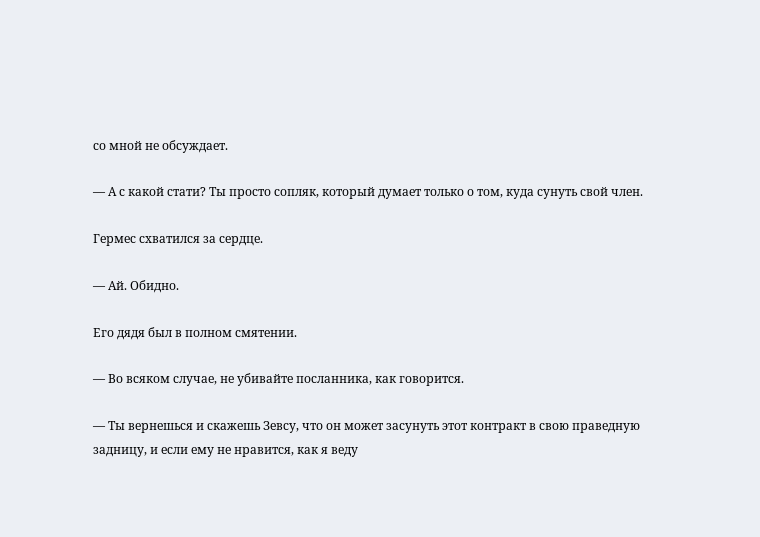со мной не обсуждает.

— А с какой стати? Ты просто сопляк, который думает только о том, куда сунуть свой член.

Гермес схватился за сердце.

— Ай. Обидно.

Его дядя был в полном смятении.

— Во всяком случае, не убивайте посланника, как говорится.

— Ты вернешься и скажешь Зевсу, что он может засунуть этот контракт в свою праведную задницу, и если ему не нравится, как я веду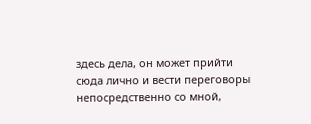здесь дела, он может прийти сюда лично и вести переговоры непосредственно со мной,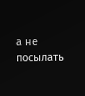а не посылать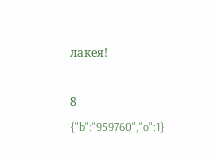лакея!

8
{"b":"959760","o":1}